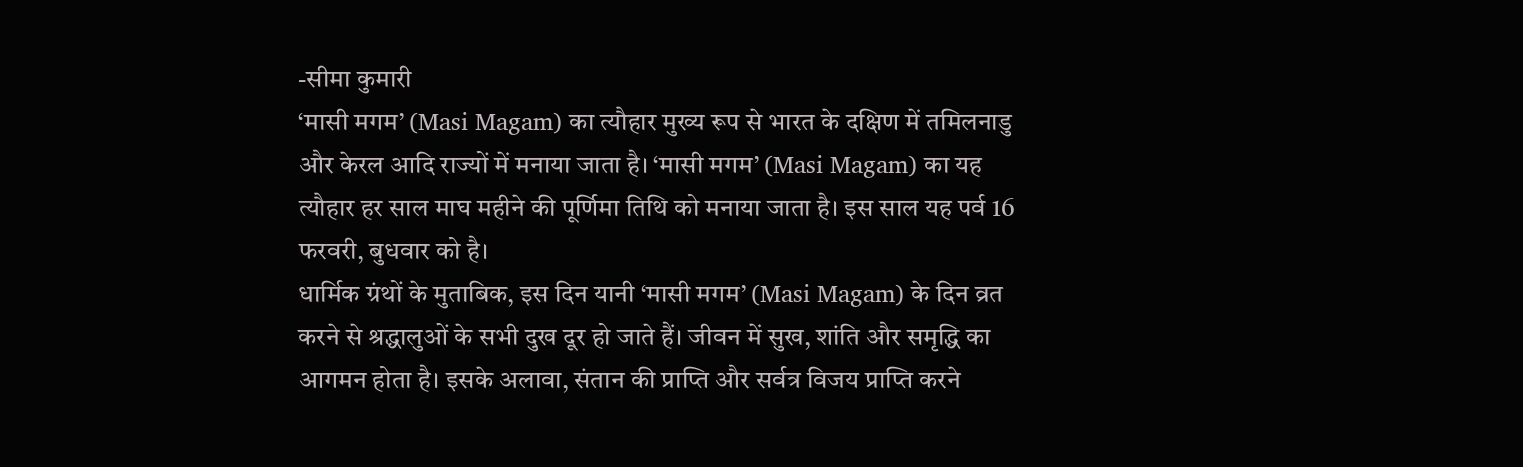-सीमा कुमारी
‘मासी मगम’ (Masi Magam) का त्यौहार मुख्य रूप से भारत के दक्षिण में तमिलनाडु और केरल आदि राज्यों में मनाया जाता है। ‘मासी मगम’ (Masi Magam) का यह त्यौहार हर साल माघ महीने की पूर्णिमा तिथि को मनाया जाता है। इस साल यह पर्व 16 फरवरी, बुधवार को है।
धार्मिक ग्रंथों के मुताबिक, इस दिन यानी ‘मासी मगम’ (Masi Magam) के दिन व्रत करने से श्रद्धालुओं के सभी दुख दूर हो जाते हैं। जीवन में सुख, शांति और समृद्धि का आगमन होता है। इसके अलावा, संतान की प्राप्ति और सर्वत्र विजय प्राप्ति करने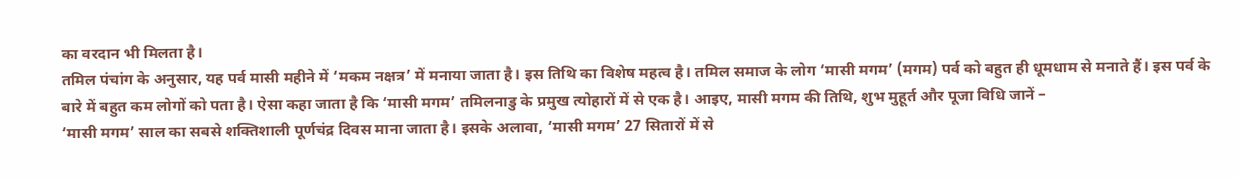का वरदान भी मिलता है।
तमिल पंचांग के अनुसार, यह पर्व मासी महीने में ‘मकम नक्षत्र’ में मनाया जाता है। इस तिथि का विशेष महत्व है। तमिल समाज के लोग ‘मासी मगम’ (मगम) पर्व को बहुत ही धूमधाम से मनाते हैं। इस पर्व के बारे में बहुत कम लोगों को पता है। ऐसा कहा जाता है कि ‘मासी मगम’ तमिलनाडु के प्रमुख त्योहारों में से एक है। आइए, मासी मगम की तिथि, शुभ मुहूर्त और पूजा विधि जानें –
‘मासी मगम’ साल का सबसे शक्तिशाली पूर्णचंद्र दिवस माना जाता है। इसके अलावा, ‘मासी मगम’ 27 सितारों में से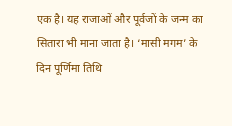एक है। यह राजाओं और पूर्वजों के जन्म का सितारा भी माना जाता है। ‘मासी मगम’ के दिन पूर्णिमा तिथि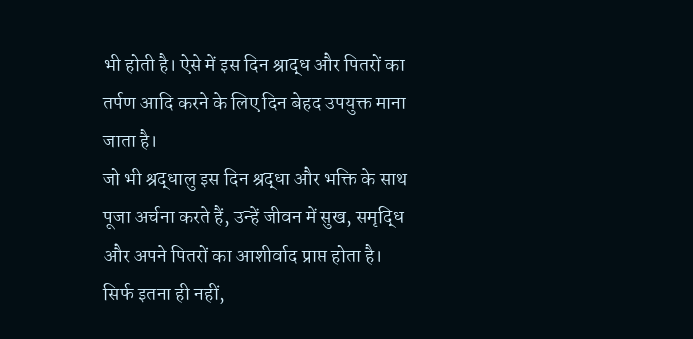भी होती है। ऐसे में इस दिन श्राद्ध और पितरों का तर्पण आदि करने के लिए दिन बेहद उपयुक्त माना जाता है।
जो भी श्रद्धालु इस दिन श्रद्धा और भक्ति के साथ पूजा अर्चना करते हैं, उन्हें जीवन में सुख, समृद्धि और अपने पितरों का आशीर्वाद प्राप्त होता है। सिर्फ इतना ही नहीं,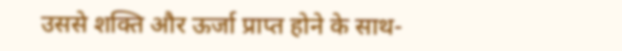उससे शक्ति और ऊर्जा प्राप्त होने के साथ-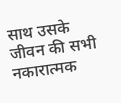साथ उसके जीवन की सभी नकारात्मक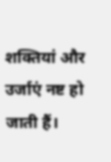शक्तियां और उर्जाएं नष्ट हो जाती हैं।